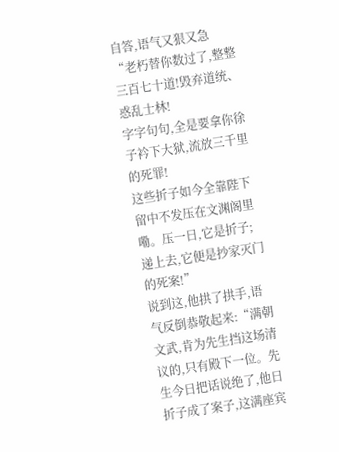自答,语气又狠又急
“老朽替你数过了,整整三百七十道!毁弃道统、惑乱士林!
字字句句,全是要拿你徐子衿下大狱,流放三千里的死罪!
这些折子如今全靠陛下留中不发压在文渊阁里嘞。压一日,它是折子;递上去,它便是抄家灭门的死案!”
说到这,他拱了拱手,语气反倒恭敬起来:“满朝文武,肯为先生挡这场清议的,只有殿下一位。先生今日把话说绝了,他日折子成了案子,这满座宾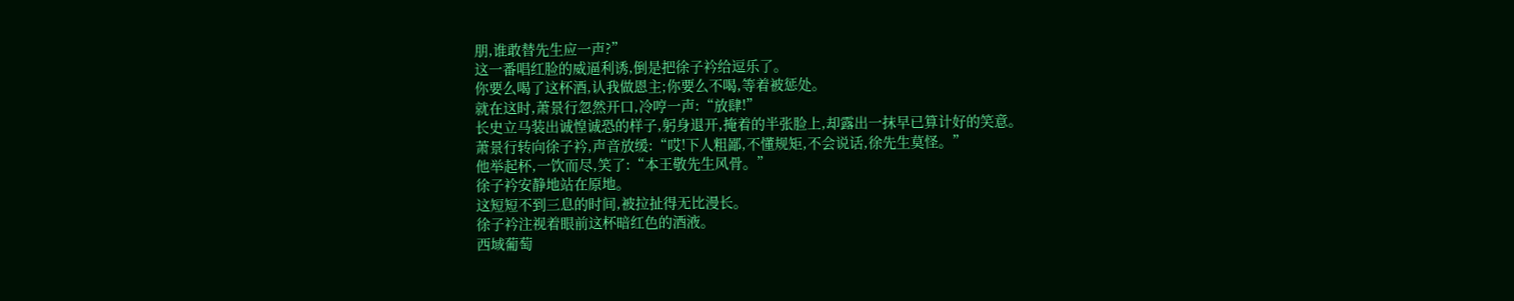朋,谁敢替先生应一声?”
这一番唱红脸的威逼利诱,倒是把徐子衿给逗乐了。
你要么喝了这杯酒,认我做恩主;你要么不喝,等着被惩处。
就在这时,萧景行忽然开口,冷哼一声:“放肆!”
长史立马装出诚惶诚恐的样子,躬身退开,掩着的半张脸上,却露出一抹早已算计好的笑意。
萧景行转向徐子衿,声音放缓:“哎!下人粗鄙,不懂规矩,不会说话,徐先生莫怪。”
他举起杯,一饮而尽,笑了:“本王敬先生风骨。”
徐子衿安静地站在原地。
这短短不到三息的时间,被拉扯得无比漫长。
徐子衿注视着眼前这杯暗红色的酒液。
西域葡萄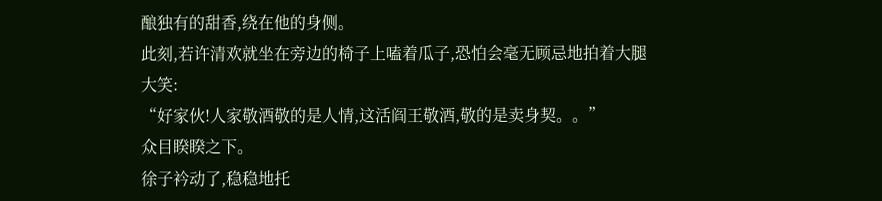酿独有的甜香,绕在他的身侧。
此刻,若许清欢就坐在旁边的椅子上嗑着瓜子,恐怕会毫无顾忌地拍着大腿大笑:
“好家伙!人家敬酒敬的是人情,这活阎王敬酒,敬的是卖身契。。”
众目睽睽之下。
徐子衿动了,稳稳地托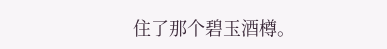住了那个碧玉酒樽。